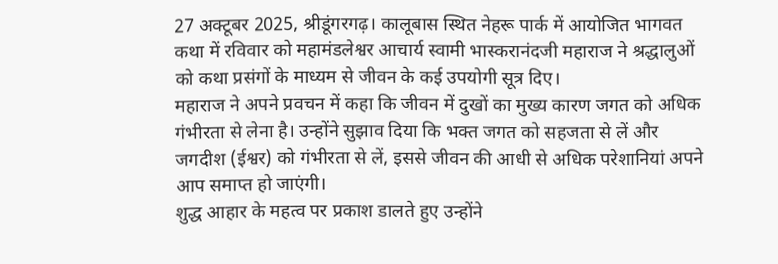27 अक्टूबर 2025, श्रीडूंगरगढ़। कालूबास स्थित नेहरू पार्क में आयोजित भागवत कथा में रविवार को महामंडलेश्वर आचार्य स्वामी भास्करानंदजी महाराज ने श्रद्धालुओं को कथा प्रसंगों के माध्यम से जीवन के कई उपयोगी सूत्र दिए।
महाराज ने अपने प्रवचन में कहा कि जीवन में दुखों का मुख्य कारण जगत को अधिक गंभीरता से लेना है। उन्होंने सुझाव दिया कि भक्त जगत को सहजता से लें और जगदीश (ईश्वर) को गंभीरता से लें, इससे जीवन की आधी से अधिक परेशानियां अपने आप समाप्त हो जाएंगी।
शुद्ध आहार के महत्व पर प्रकाश डालते हुए उन्होंने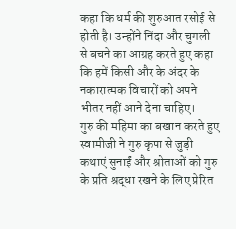कहा कि धर्म की शुरुआत रसोई से होती है। उन्होंने निंदा और चुगली से बचने का आग्रह करते हुए कहा कि हमें किसी और के अंदर के नकारात्मक विचारों को अपने भीतर नहीं आने देना चाहिए।
गुरु की महिमा का बखान करते हुए स्वामीजी ने गुरु कृपा से जुड़ी कथाएं सुनाईं और श्रोताओं को गुरु के प्रति श्रद्धा रखने के लिए प्रेरित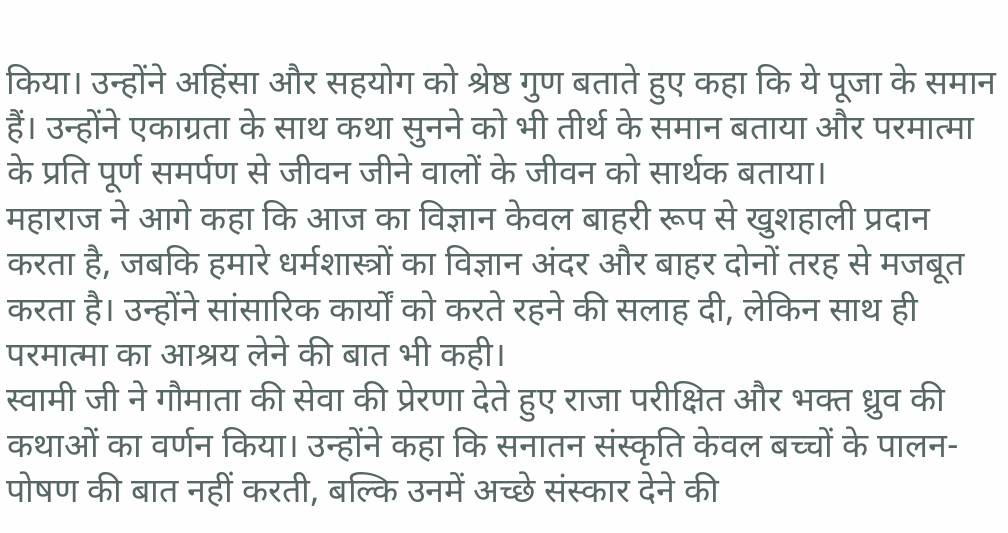किया। उन्होंने अहिंसा और सहयोग को श्रेष्ठ गुण बताते हुए कहा कि ये पूजा के समान हैं। उन्होंने एकाग्रता के साथ कथा सुनने को भी तीर्थ के समान बताया और परमात्मा के प्रति पूर्ण समर्पण से जीवन जीने वालों के जीवन को सार्थक बताया।
महाराज ने आगे कहा कि आज का विज्ञान केवल बाहरी रूप से खुशहाली प्रदान करता है, जबकि हमारे धर्मशास्त्रों का विज्ञान अंदर और बाहर दोनों तरह से मजबूत करता है। उन्होंने सांसारिक कार्यों को करते रहने की सलाह दी, लेकिन साथ ही परमात्मा का आश्रय लेने की बात भी कही।
स्वामी जी ने गौमाता की सेवा की प्रेरणा देते हुए राजा परीक्षित और भक्त ध्रुव की कथाओं का वर्णन किया। उन्होंने कहा कि सनातन संस्कृति केवल बच्चों के पालन-पोषण की बात नहीं करती, बल्कि उनमें अच्छे संस्कार देने की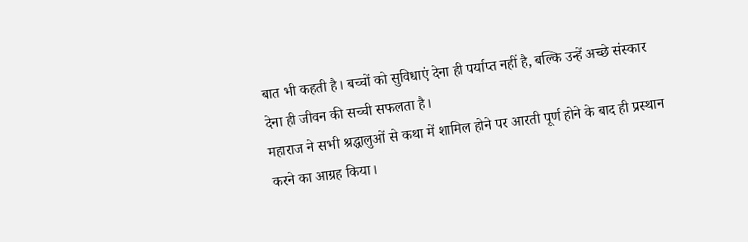बात भी कहती है। बच्चों को सुविधाएं देना ही पर्याप्त नहीं है, बल्कि उन्हें अच्छे संस्कार देना ही जीवन की सच्ची सफलता है।
महाराज ने सभी श्रद्धालुओं से कथा में शामिल होने पर आरती पूर्ण होने के बाद ही प्रस्थान करने का आग्रह किया।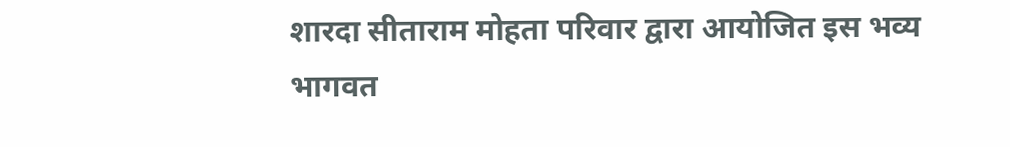शारदा सीताराम मोहता परिवार द्वारा आयोजित इस भव्य भागवत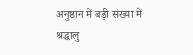अनुष्ठान में बड़ी संख्या में श्रद्धालु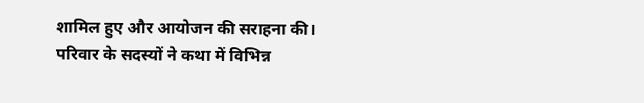शामिल हुए और आयोजन की सराहना की। परिवार के सदस्यों ने कथा में विभिन्न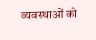व्यवस्थाओं को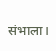संभाला।